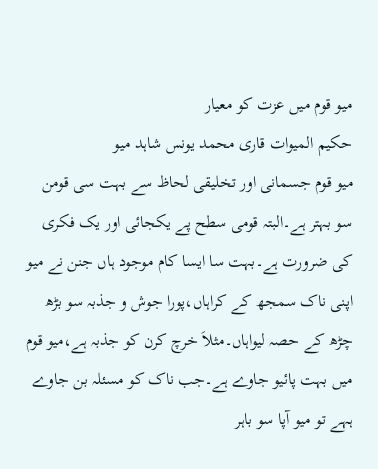میو قوم میں عزت کو معیار
حکیم المیوات قاری محمد یونس شاہد میو
میو قوم جسمانی اور تخلیقی لحاظ سے بہت سی قومن سو بہتر ہے۔البتہ قومی سطح پے یکجائی اور یک فکری کی ضرورت ہے۔بہت سا ایسا کام موجود ہاں جنن نے میو اپنی ناک سمجھ کے کراہاں،پورا جوش و جذبہ سو بڑھ چڑھ کے حصہ لیواہاں۔مثلاَ خرچ کرن کو جذبہ ہے،میو قوم میں بہت پائیو جاوے ہے۔جب ناک کو مسئلہ بن جاوے ہہے تو میو آپا سو باہر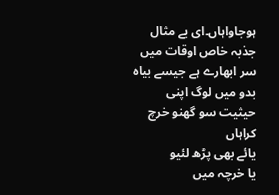ہوجاواہاں۔ای بے مثال جذبہ خاص اوقات میں سر ابھارے ہے جیسے بیاہ بدو میں لوگ اپنی حیثیت سو گھنو خرچ کراہاں
یائے بھی پڑھ لئیو
یا خرچہ میں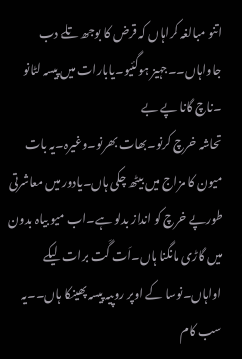اتنو مبالغہ کراہاں کہ قرض کا بوجھ تلے دب جاواہاں۔۔جہیز ہوگئیو۔یابارات میں پیسہ لٹانو ۔ناچ گانا پے بے
تحاشہ خرچ کرنو۔بھات بھرنو۔وغیرہ۔یہ بات میون کا مزاج میں بیٹھ چکی ہاں۔یادور میں معاشرتی طورپے خرچ کو انداز بدلو ہے۔اب میو بیاہ بدون میں گاڑی مانگنا ہاں۔اَت گَت برات لیکے اواہاں۔نوسا کے اوپر روپیہ پیسہ پھینکا ہاں۔۔یہ سب کام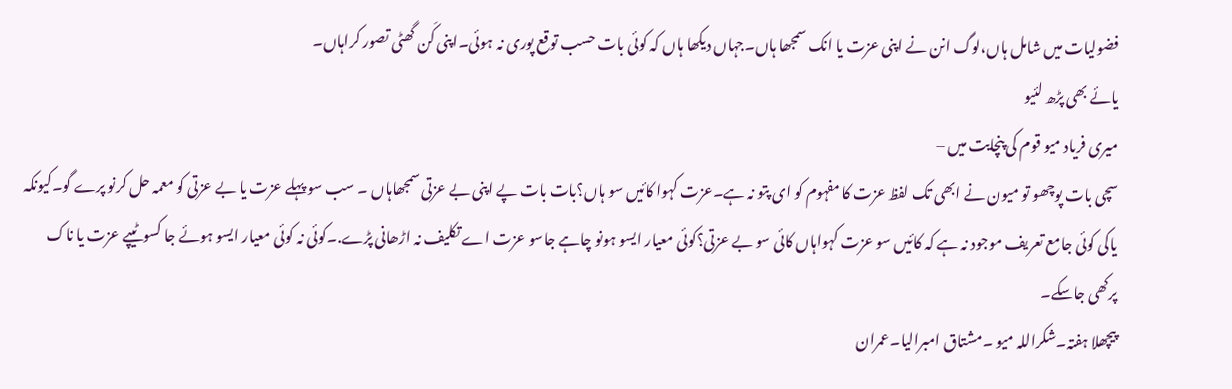فضولیات میں شامل ہاں،لوگ انن نے اپنی عزت یا انک سمجھا ہاں۔جہاں دیکھا ہاں کہ کوئی بات حسب توقع پوری نہ ہوئی۔اپنی کَن گھٹی تصور کراہاں۔
یائے بھی پڑھ لئیو
میری فریاد میو قوم کی پنچایت میں –
سچی بات پوچھو تو میون نے ابھی تک لفظ عزت کا مفہوم کو ای پتو نہ ہے۔عزت کہوا کائیں سو ہاں؟بات بات پے اپنی بے عزتی سمجھاہاں ۔ سب سو پہلے عزت یا بے عزتی کو معمہ حل کرنو پرے گو۔کیونکہ یاکی کوئی جامع تعریف موجود نہ ہے کہ کائیں سو عزت کہواہاں کائی سو بے عزتی؟کوئی معیار ایسو ہونو چاہے جاسو عزت اے تکلیف نہ اڑھانی پڑے.۔کوئی نہ کوئی معیار ایسو ہوئے جا کسوٹیپے عزت یا ناک پرکھی جاسکے۔
پیچھلا ہفتہ۔شکراللہ میو ۔مشتاق امبرالیا۔عمران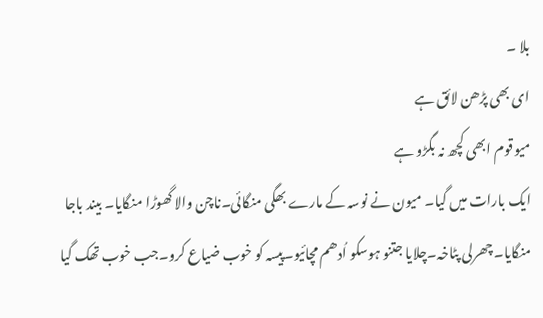بلا ۔
ای بھی پڑھن لائق ہے
میوقوم ابھی کچھ نہ بگڑو ہے
ایک بارات میں گیا۔ میون نے نوسہ کے مارے بھگی منگائی۔ناچن والا گھوڑا منگایا۔ بیند باجا منگایا۔چھرلی پٹاخہ۔چلایا جتنو ہوسکو اُدھم مچائیو۔پیسہ کو خوب ضیاع کرو۔جب خوب تھک گیا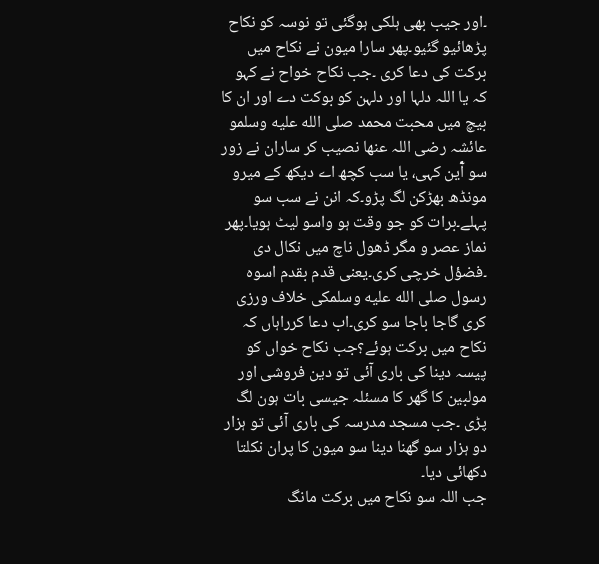۔اور جیب بھی ہلکی ہوگئی تو نوسہ کو نکاح پڑھائیو گئیو۔پھر سارا میون نے نکاح میں برکت کی دعا کری ۔جب نکاح خواح نے کہو کہ یا اللہ دلہا اور دلہن کو بوکت دے اور ان کا بیچ میں محبت محمد صلى الله عليه وسلمو عائشہ رضی اللہ عنھا نصیب کر ساران نے زور سو آؐین کہی، یا سب کچھ اے دیکھ کے میرو مونڈھ بھڑکن لگ پڑو۔کہ انن نے سب سو پہلے۔برات کو جو وقت ہو واسو لیٹ ہویا۔پھر نماز عصر و مگر ڈھول ناچ میں نکال دی ۔فضؤل خرچی کری۔یعنی قدم بقدم اسوہ رسول صلى الله عليه وسلمکی خلاف ورزی کری گاجا باجا سو کری۔اب دعا کرراہاں کہ نکاح میں برکت ہوئے؟جب نکاح خواں کو پیسہ دینا کی باری آئی تو دین فروشی اور مولبین کا گھر کا مسئلہ جیسی بات ہون لگ پڑی ۔جب مسجد مدرسہ کی باری آئی تو ہزار دو ہزار سو گھنا دینا سو میون کا پران نکلتا دکھائی دیا۔
جب اللہ سو نکاح میں برکت مانگ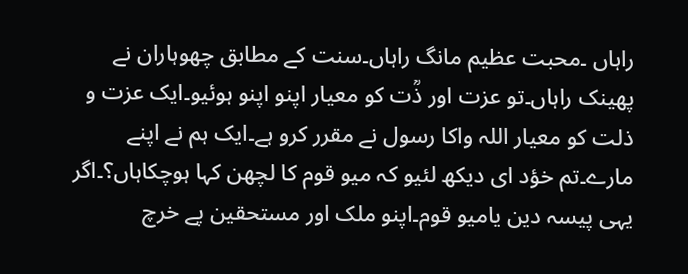راہاں ۔محبت عظیم مانگ راہاں۔سنت کے مطابق چھوہاران نے پھینک راہاں۔تو عزت اور ذؒت کو معیار اپنو اپنو ہوئیو۔ایک عزت و ذلت کو معیار اللہ واکا رسول نے مقرر کرو ہے۔ایک ہم نے اپنے مارے۔تم خؤد ای دیکھ لئیو کہ میو قوم کا لچھن کہا ہوچکاہاں؟۔اگر یہی پیسہ دین یامیو قوم۔اپنو ملک اور مستحقین پے خرچ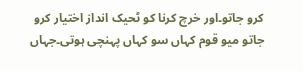کرو جاتو۔اور خرچ کرنا کو ٹحیک انداز اختیار کرو جاتو میو قوم کہاں سو کہاں پہنچی ہوتی۔جہاں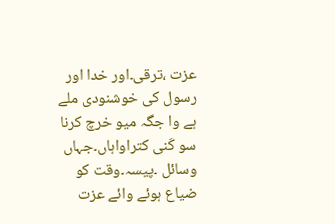عزت ،ترقی۔اور خدا اور رسول کی خوشنودی ملے ہے وا جگہ میو خرچ کرنا سو کَنی کتراواہاں۔جہاں وسائل ۔پیسہ۔وقت کو ضیاع ہوئے وائے عزت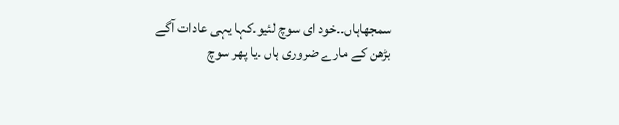سمجھاہاں۔۔خود ای سوچ لئیو۔کہا یہی عادات آگے بڑھن کے مارے ضروری ہاں ۔یا پھر سوچ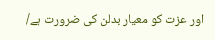اور عزت کو معیار بدلن کی ضرورت ہے/